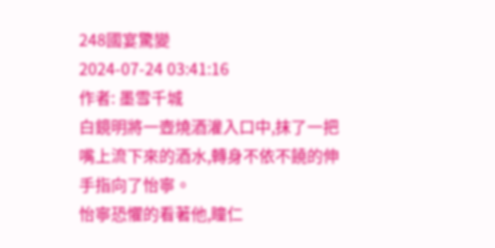248國宴驚變
2024-07-24 03:41:16
作者: 墨雪千城
白鏡明將一壺燒酒灌入口中,抹了一把嘴上流下來的酒水,轉身不依不饒的伸手指向了怡寧。
怡寧恐懼的看著他,瞳仁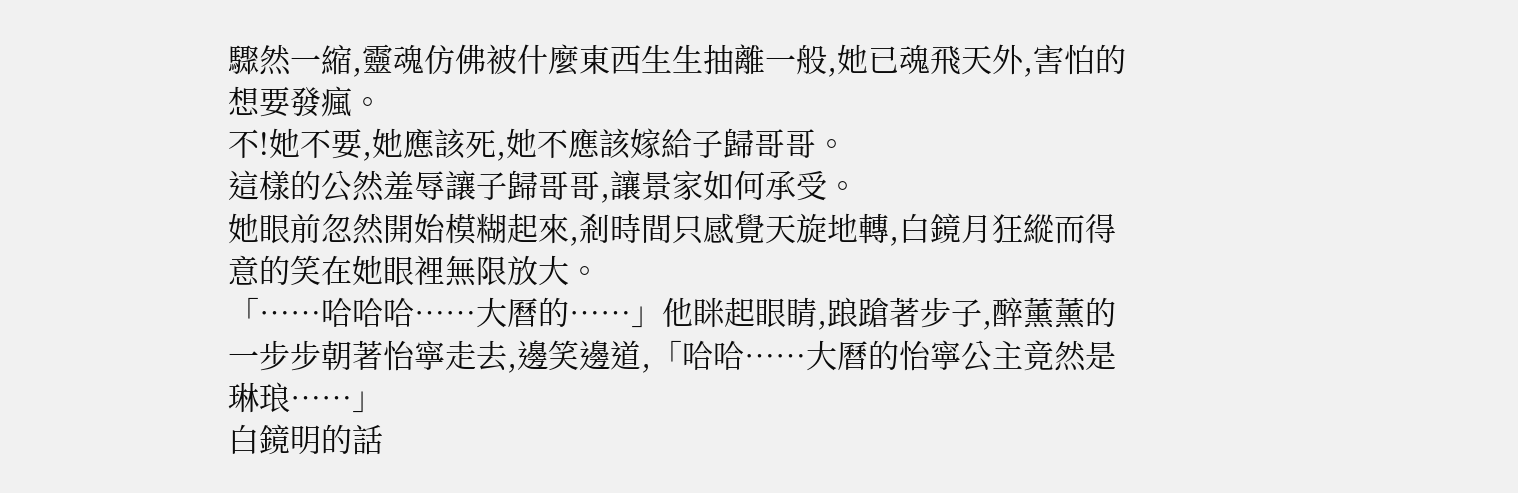驟然一縮,靈魂仿佛被什麼東西生生抽離一般,她已魂飛天外,害怕的想要發瘋。
不!她不要,她應該死,她不應該嫁給子歸哥哥。
這樣的公然羞辱讓子歸哥哥,讓景家如何承受。
她眼前忽然開始模糊起來,剎時間只感覺天旋地轉,白鏡月狂縱而得意的笑在她眼裡無限放大。
「……哈哈哈……大曆的……」他眯起眼睛,踉蹌著步子,醉薰薰的一步步朝著怡寧走去,邊笑邊道,「哈哈……大曆的怡寧公主竟然是琳琅……」
白鏡明的話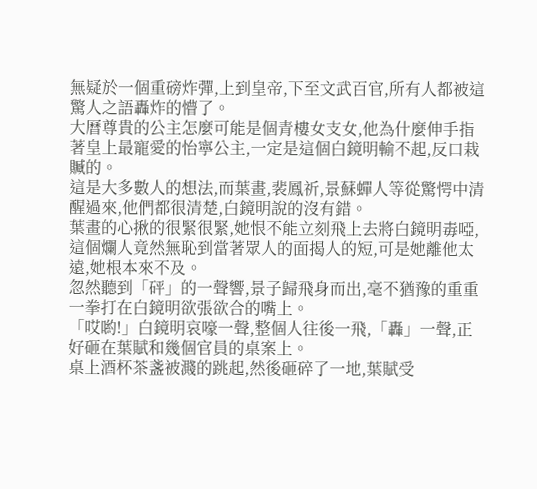無疑於一個重磅炸彈,上到皇帝,下至文武百官,所有人都被這驚人之語轟炸的懵了。
大曆尊貴的公主怎麼可能是個青樓女支女,他為什麼伸手指著皇上最寵愛的怡寧公主,一定是這個白鏡明輸不起,反口栽贓的。
這是大多數人的想法,而葉畫,裴鳳祈,景蘇蟬人等從驚愕中清醒過來,他們都很清楚,白鏡明說的沒有錯。
葉畫的心揪的很緊很緊,她恨不能立刻飛上去將白鏡明毒啞,這個爛人竟然無恥到當著眾人的面揭人的短,可是她離他太遠,她根本來不及。
忽然聽到「砰」的一聲響,景子歸飛身而出,毫不猶豫的重重一拳打在白鏡明欲張欲合的嘴上。
「哎喲!」白鏡明哀嚎一聲,整個人往後一飛,「轟」一聲,正好砸在葉賦和幾個官員的桌案上。
桌上酒杯茶盞被濺的跳起,然後砸碎了一地,葉賦受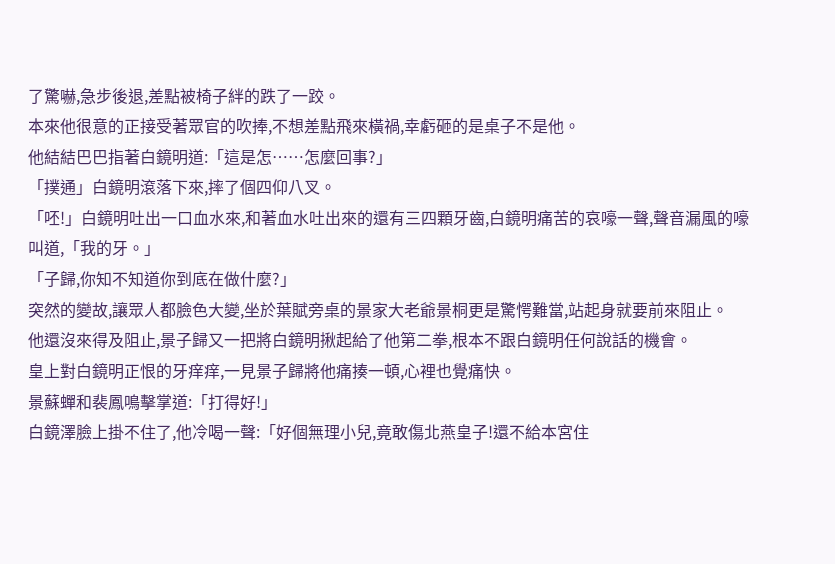了驚嚇,急步後退,差點被椅子絆的跌了一跤。
本來他很意的正接受著眾官的吹捧,不想差點飛來橫禍,幸虧砸的是桌子不是他。
他結結巴巴指著白鏡明道:「這是怎……怎麼回事?」
「撲通」白鏡明滾落下來,摔了個四仰八叉。
「呸!」白鏡明吐出一口血水來,和著血水吐出來的還有三四顆牙齒,白鏡明痛苦的哀嚎一聲,聲音漏風的嚎叫道,「我的牙。」
「子歸,你知不知道你到底在做什麼?」
突然的變故,讓眾人都臉色大變,坐於葉賦旁桌的景家大老爺景桐更是驚愕難當,站起身就要前來阻止。
他還沒來得及阻止,景子歸又一把將白鏡明揪起給了他第二拳,根本不跟白鏡明任何說話的機會。
皇上對白鏡明正恨的牙痒痒,一見景子歸將他痛揍一頓,心裡也覺痛快。
景蘇蟬和裴鳳鳴擊掌道:「打得好!」
白鏡澤臉上掛不住了,他冷喝一聲:「好個無理小兒,竟敢傷北燕皇子!還不給本宮住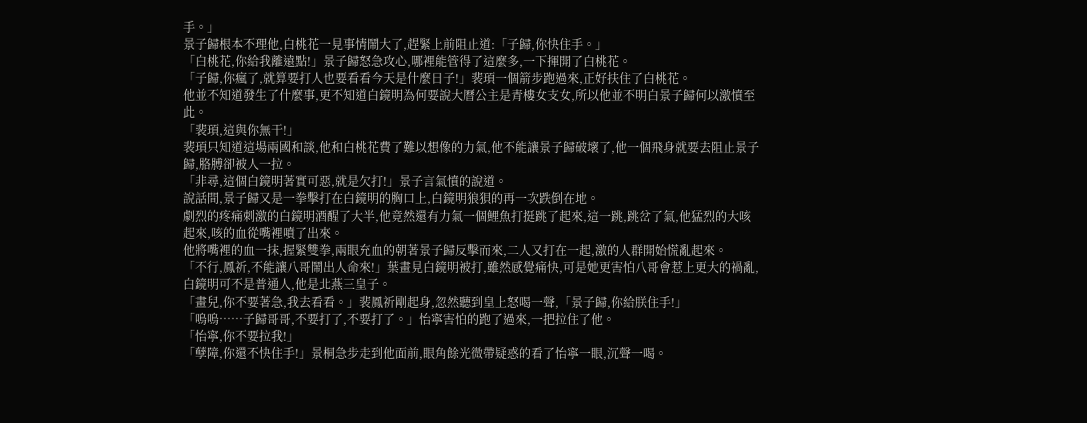手。」
景子歸根本不理他,白桃花一見事情鬧大了,趕緊上前阻止道:「子歸,你快住手。」
「白桃花,你給我離遠點!」景子歸怒急攻心,哪裡能管得了這麼多,一下揮開了白桃花。
「子歸,你瘋了,就算要打人也要看看今天是什麼日子!」裴頊一個箭步跑過來,正好扶住了白桃花。
他並不知道發生了什麼事,更不知道白鏡明為何要說大曆公主是青樓女支女,所以他並不明白景子歸何以激憤至此。
「裴頊,這與你無干!」
裴頊只知道這場兩國和談,他和白桃花費了難以想像的力氣,他不能讓景子歸破壞了,他一個飛身就要去阻止景子歸,胳膊卻被人一拉。
「非尋,這個白鏡明著實可惡,就是欠打!」景子言氣憤的說道。
說話間,景子歸又是一拳擊打在白鏡明的胸口上,白鏡明狼狽的再一次跌倒在地。
劇烈的疼痛刺激的白鏡明酒醒了大半,他竟然還有力氣一個鯉魚打挺跳了起來,這一跳,跳岔了氣,他猛烈的大咳起來,咳的血從嘴裡噴了出來。
他將嘴裡的血一抹,握緊雙拳,兩眼充血的朝著景子歸反擊而來,二人又打在一起,激的人群開始慌亂起來。
「不行,鳳祈,不能讓八哥鬧出人命來!」葉畫見白鏡明被打,雖然感覺痛快,可是她更害怕八哥會惹上更大的禍亂,白鏡明可不是普通人,他是北燕三皇子。
「畫兒,你不要著急,我去看看。」裴鳳祈剛起身,忽然聽到皇上怒喝一聲,「景子歸,你給朕住手!」
「嗚嗚……子歸哥哥,不要打了,不要打了。」怡寧害怕的跑了過來,一把拉住了他。
「怡寧,你不要拉我!」
「孽障,你還不快住手!」景桐急步走到他面前,眼角餘光微帶疑惑的看了怡寧一眼,沉聲一喝。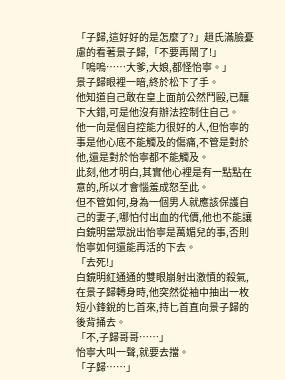「子歸,這好好的是怎麼了?」趙氏滿臉憂慮的看著景子歸,「不要再鬧了!」
「嗚嗚……大爹,大娘,都怪怡寧。」
景子歸眼裡一暗,終於松下了手。
他知道自己敢在皇上面前公然鬥毆,已釀下大錯,可是他沒有辦法控制住自己。
他一向是個自控能力很好的人,但怡寧的事是他心底不能觸及的傷痛,不管是對於他,還是對於怡寧都不能觸及。
此刻,他才明白,其實他心裡是有一點點在意的,所以才會惱羞成怒至此。
但不管如何,身為一個男人就應該保護自己的妻子,哪怕付出血的代價,他也不能讓白鏡明當眾說出怡寧是萬媚兒的事,否則怡寧如何還能再活的下去。
「去死!」
白鏡明紅通通的雙眼崩射出激憤的殺氣,在景子歸轉身時,他突然從袖中抽出一枚短小鋒銳的匕首來,持匕首直向景子歸的後背捅去。
「不,子歸哥哥……」
怡寧大叫一聲,就要去擋。
「子歸……」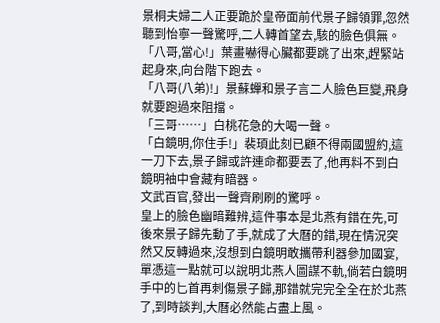景桐夫婦二人正要跪於皇帝面前代景子歸領罪,忽然聽到怡寧一聲驚呼,二人轉首望去,駭的臉色俱無。
「八哥,當心!」葉畫嚇得心臟都要跳了出來,趕緊站起身來,向台階下跑去。
「八哥(八弟)!」景蘇蟬和景子言二人臉色巨變,飛身就要跑過來阻擋。
「三哥……」白桃花急的大喝一聲。
「白鏡明,你住手!」裴頊此刻已顧不得兩國盟約,這一刀下去,景子歸或許連命都要丟了,他再料不到白鏡明袖中會藏有暗器。
文武百官,發出一聲齊刷刷的驚呼。
皇上的臉色幽暗難辨,這件事本是北燕有錯在先,可後來景子歸先動了手,就成了大曆的錯,現在情況突然又反轉過來,沒想到白鏡明敢攜帶利器參加國宴,單憑這一點就可以說明北燕人圖謀不軌,倘若白鏡明手中的匕首再刺傷景子歸,那錯就完完全全在於北燕了,到時談判,大曆必然能占盡上風。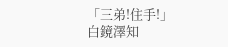「三弟!住手!」
白鏡澤知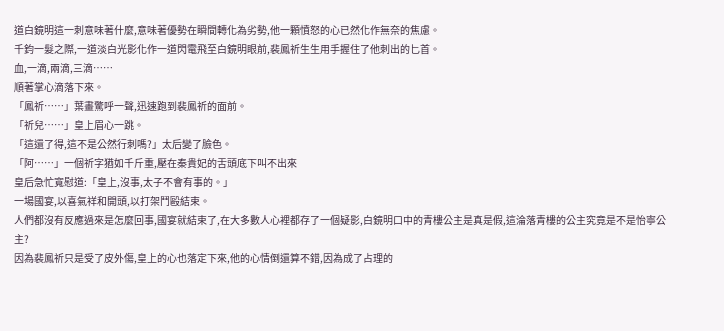道白鏡明這一刺意味著什麼,意味著優勢在瞬間轉化為劣勢,他一顆憤怒的心已然化作無奈的焦慮。
千鈞一髮之際,一道淡白光影化作一道閃電飛至白鏡明眼前,裴鳳祈生生用手握住了他刺出的匕首。
血,一滴,兩滴,三滴……
順著掌心滴落下來。
「鳳祈……」葉畫驚呼一聲,迅速跑到裴鳳祈的面前。
「祈兒……」皇上眉心一跳。
「這還了得,這不是公然行刺嗎?」太后變了臉色。
「阿……」一個祈字猶如千斤重,壓在秦貴妃的舌頭底下叫不出來
皇后急忙寬慰道:「皇上,沒事,太子不會有事的。」
一場國宴,以喜氣祥和開頭,以打架鬥毆結束。
人們都沒有反應過來是怎麼回事,國宴就結束了,在大多數人心裡都存了一個疑影,白鏡明口中的青樓公主是真是假,這淪落青樓的公主究竟是不是怡寧公主?
因為裴鳳祈只是受了皮外傷,皇上的心也落定下來,他的心情倒還算不錯,因為成了占理的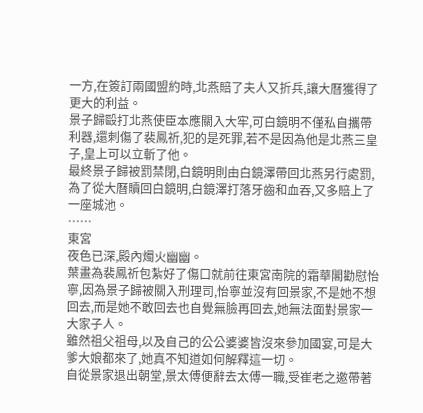一方,在簽訂兩國盟約時,北燕賠了夫人又折兵,讓大曆獲得了更大的利益。
景子歸毆打北燕使臣本應關入大牢,可白鏡明不僅私自攜帶利器,還刺傷了裴鳳祈,犯的是死罪,若不是因為他是北燕三皇子,皇上可以立斬了他。
最終景子歸被罰禁閉,白鏡明則由白鏡澤帶回北燕另行處罰,為了從大曆贖回白鏡明,白鏡澤打落牙齒和血吞,又多賠上了一座城池。
……
東宮
夜色已深,殿內燭火幽幽。
葉畫為裴鳳祈包紮好了傷口就前往東宮南院的霜華閣勸慰怡寧,因為景子歸被關入刑理司,怡寧並沒有回景家,不是她不想回去,而是她不敢回去也自覺無臉再回去,她無法面對景家一大家子人。
雖然祖父祖母,以及自己的公公婆婆皆沒來參加國宴,可是大爹大娘都來了,她真不知道如何解釋這一切。
自從景家退出朝堂,景太傅便辭去太傅一職,受崔老之邀帶著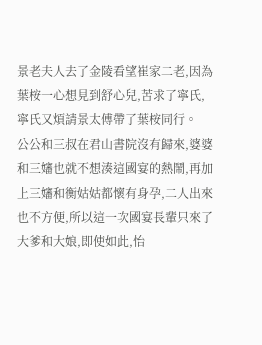景老夫人去了金陵看望崔家二老,因為葉桉一心想見到舒心兒,苦求了寧氏,寧氏又煩請景太傅帶了葉桉同行。
公公和三叔在君山書院沒有歸來,婆婆和三嬸也就不想湊這國宴的熱鬧,再加上三嬸和衡姑姑都懷有身孕,二人出來也不方便,所以這一次國宴長輩只來了大爹和大娘,即使如此,怡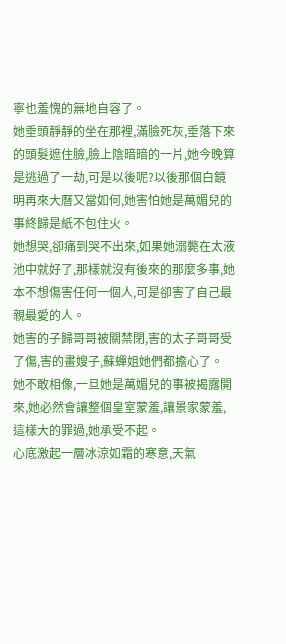寧也羞愧的無地自容了。
她垂頭靜靜的坐在那裡,滿臉死灰,垂落下來的頭髮遮住臉,臉上陰暗暗的一片,她今晚算是逃過了一劫,可是以後呢?以後那個白鏡明再來大曆又當如何,她害怕她是萬媚兒的事終歸是紙不包住火。
她想哭,卻痛到哭不出來,如果她溺斃在太液池中就好了,那樣就沒有後來的那麼多事,她本不想傷害任何一個人,可是卻害了自己最親最愛的人。
她害的子歸哥哥被關禁閉,害的太子哥哥受了傷,害的畫嫂子,蘇蟬姐她們都擔心了。
她不敢相像,一旦她是萬媚兒的事被揭露開來,她必然會讓整個皇室蒙羞,讓景家蒙羞,這樣大的罪過,她承受不起。
心底激起一層冰涼如霜的寒意,天氣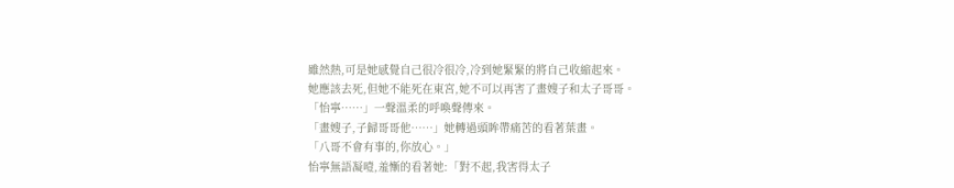雖然熱,可是她感覺自己很冷很冷,冷到她緊緊的將自己收縮起來。
她應該去死,但她不能死在東宮,她不可以再害了畫嫂子和太子哥哥。
「怡寧……」一聲溫柔的呼喚聲傳來。
「畫嫂子,子歸哥哥他……」她轉過頭眸帶痛苦的看著葉畫。
「八哥不會有事的,你放心。」
怡寧無語凝噎,羞慚的看著她:「對不起,我害得太子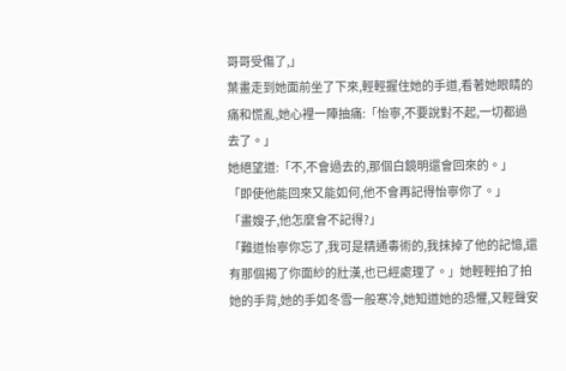哥哥受傷了,」
葉畫走到她面前坐了下來,輕輕握住她的手道,看著她眼睛的痛和慌亂,她心裡一陣抽痛:「怡寧,不要說對不起,一切都過去了。」
她絕望道:「不,不會過去的,那個白鏡明還會回來的。」
「即使他能回來又能如何,他不會再記得怡寧你了。」
「畫嫂子,他怎麼會不記得?」
「難道怡寧你忘了,我可是精通毒術的,我抹掉了他的記憶,還有那個揭了你面紗的壯漢,也已經處理了。」她輕輕拍了拍她的手背,她的手如冬雪一般寒冷,她知道她的恐懼,又輕聲安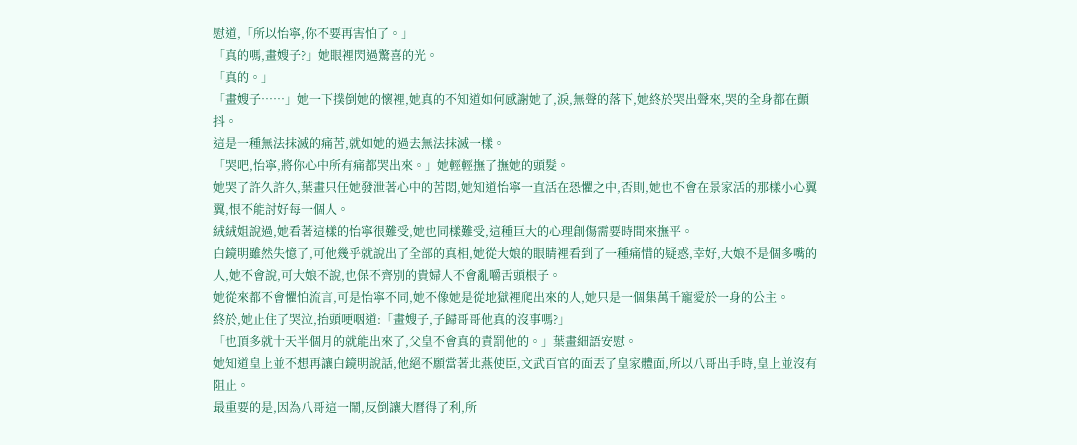慰道,「所以怡寧,你不要再害怕了。」
「真的嗎,畫嫂子?」她眼裡閃過驚喜的光。
「真的。」
「畫嫂子……」她一下撲倒她的懷裡,她真的不知道如何感謝她了,淚,無聲的落下,她終於哭出聲來,哭的全身都在顫抖。
這是一種無法抹滅的痛苦,就如她的過去無法抹滅一樣。
「哭吧,怡寧,將你心中所有痛都哭出來。」她輕輕撫了撫她的頭髮。
她哭了許久許久,葉畫只任她發泄著心中的苦悶,她知道怡寧一直活在恐懼之中,否則,她也不會在景家活的那樣小心翼翼,恨不能討好每一個人。
絨絨姐說過,她看著這樣的怡寧很難受,她也同樣難受,這種巨大的心理創傷需要時間來撫平。
白鏡明雖然失憶了,可他幾乎就說出了全部的真相,她從大娘的眼睛裡看到了一種痛惜的疑惑,幸好,大娘不是個多嘴的人,她不會說,可大娘不說,也保不齊別的貴婦人不會亂嚼舌頭根子。
她從來都不會懼怕流言,可是怡寧不同,她不像她是從地獄裡爬出來的人,她只是一個集萬千寵愛於一身的公主。
終於,她止住了哭泣,抬頭哽咽道:「畫嫂子,子歸哥哥他真的沒事嗎?」
「也頂多就十天半個月的就能出來了,父皇不會真的責罰他的。」葉畫細語安慰。
她知道皇上並不想再讓白鏡明說話,他絕不願當著北燕使臣,文武百官的面丟了皇家體面,所以八哥出手時,皇上並沒有阻止。
最重要的是,因為八哥這一鬧,反倒讓大曆得了利,所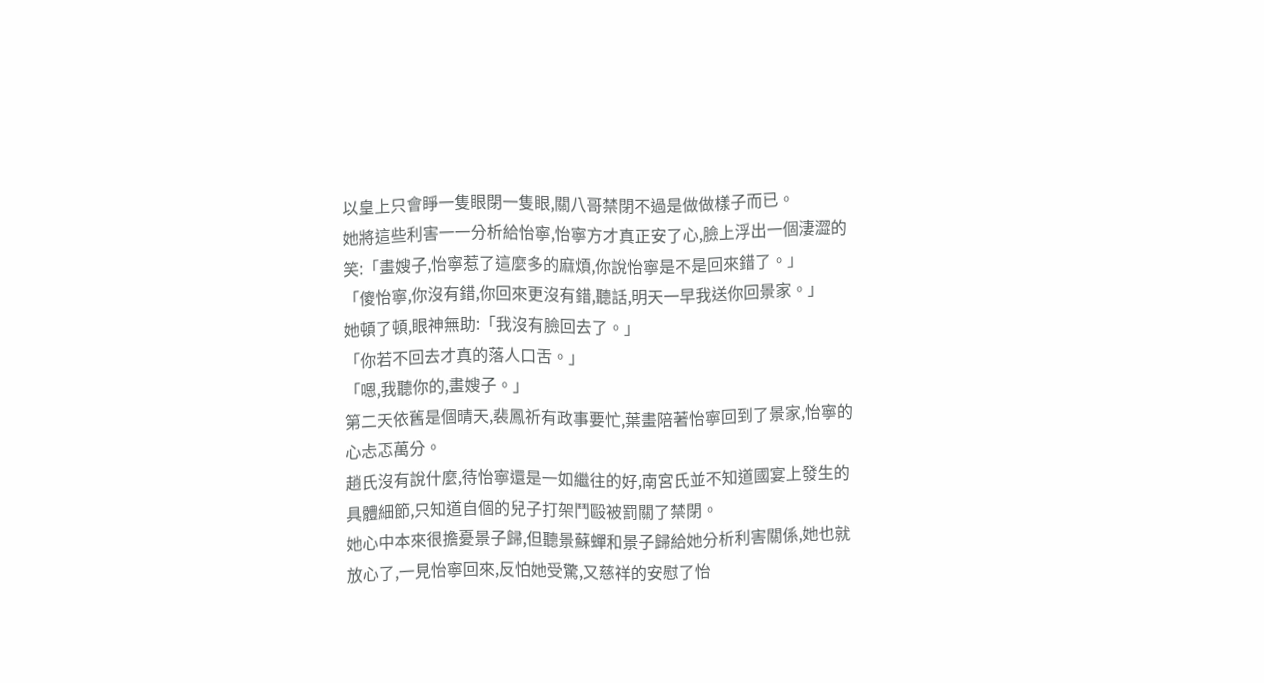以皇上只會睜一隻眼閉一隻眼,關八哥禁閉不過是做做樣子而已。
她將這些利害一一分析給怡寧,怡寧方才真正安了心,臉上浮出一個淒澀的笑:「畫嫂子,怡寧惹了這麼多的麻煩,你說怡寧是不是回來錯了。」
「傻怡寧,你沒有錯,你回來更沒有錯,聽話,明天一早我送你回景家。」
她頓了頓,眼神無助:「我沒有臉回去了。」
「你若不回去才真的落人口舌。」
「嗯,我聽你的,畫嫂子。」
第二天依舊是個晴天,裴鳳祈有政事要忙,葉畫陪著怡寧回到了景家,怡寧的心忐忑萬分。
趙氏沒有說什麼,待怡寧還是一如繼往的好,南宮氏並不知道國宴上發生的具體細節,只知道自個的兒子打架鬥毆被罰關了禁閉。
她心中本來很擔憂景子歸,但聽景蘇蟬和景子歸給她分析利害關係,她也就放心了,一見怡寧回來,反怕她受驚,又慈祥的安慰了怡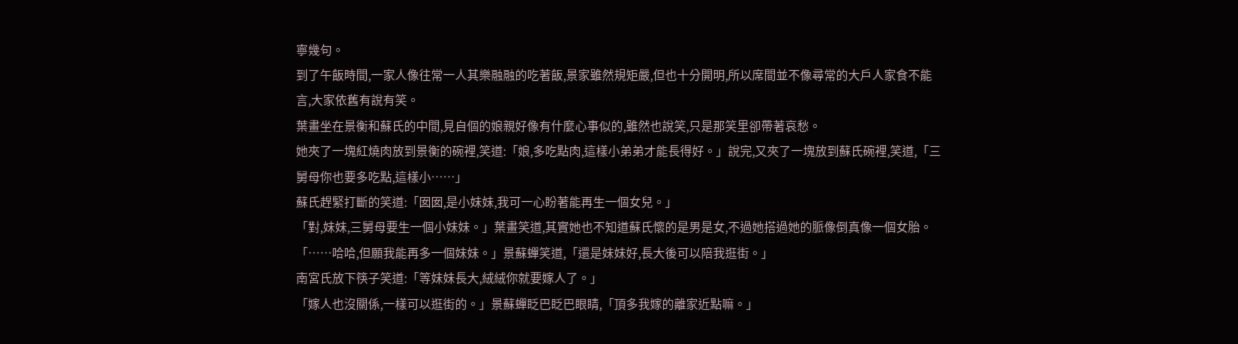寧幾句。
到了午飯時間,一家人像往常一人其樂融融的吃著飯,景家雖然規矩嚴,但也十分開明,所以席間並不像尋常的大戶人家食不能言,大家依舊有說有笑。
葉畫坐在景衡和蘇氏的中間,見自個的娘親好像有什麼心事似的,雖然也說笑,只是那笑里卻帶著哀愁。
她夾了一塊紅燒肉放到景衡的碗裡,笑道:「娘,多吃點肉,這樣小弟弟才能長得好。」說完,又夾了一塊放到蘇氏碗裡,笑道,「三舅母你也要多吃點,這樣小……」
蘇氏趕緊打斷的笑道:「囡囡,是小妹妹,我可一心盼著能再生一個女兒。」
「對,妹妹,三舅母要生一個小妹妹。」葉畫笑道,其實她也不知道蘇氏懷的是男是女,不過她搭過她的脈像倒真像一個女胎。
「……哈哈,但願我能再多一個妹妹。」景蘇蟬笑道,「還是妹妹好,長大後可以陪我逛街。」
南宮氏放下筷子笑道:「等妹妹長大,絨絨你就要嫁人了。」
「嫁人也沒關係,一樣可以逛街的。」景蘇蟬眨巴眨巴眼睛,「頂多我嫁的離家近點嘛。」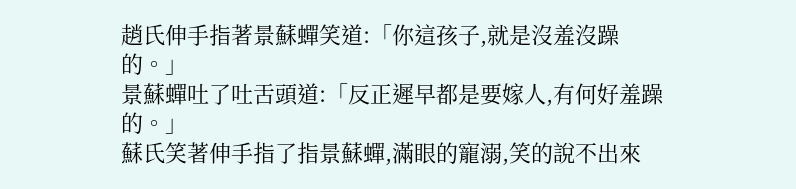趙氏伸手指著景蘇蟬笑道:「你這孩子,就是沒羞沒躁的。」
景蘇蟬吐了吐舌頭道:「反正遲早都是要嫁人,有何好羞躁的。」
蘇氏笑著伸手指了指景蘇蟬,滿眼的寵溺,笑的說不出來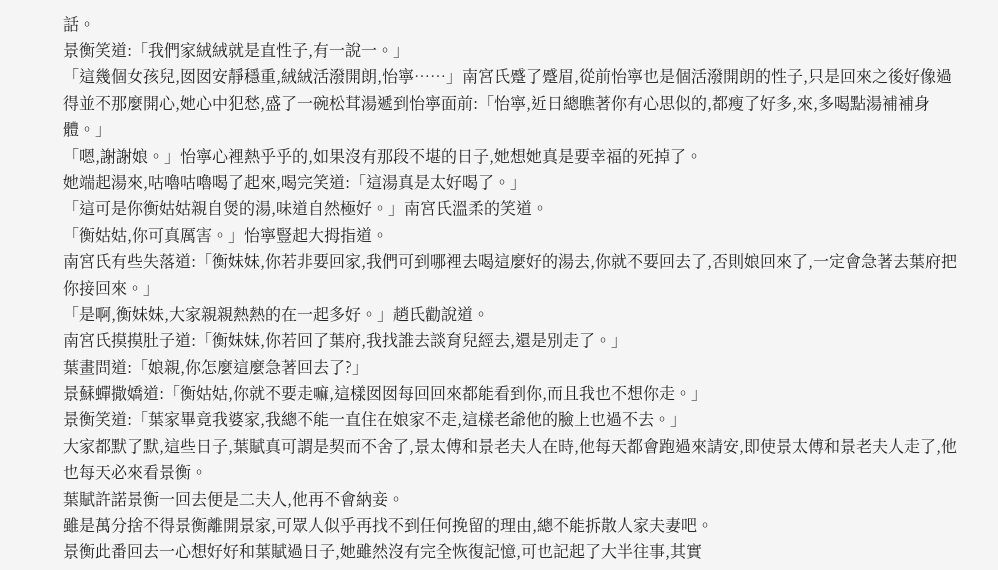話。
景衡笑道:「我們家絨絨就是直性子,有一說一。」
「這幾個女孩兒,囡囡安靜穩重,絨絨活潑開朗,怡寧……」南宮氏蹙了蹙眉,從前怡寧也是個活潑開朗的性子,只是回來之後好像過得並不那麼開心,她心中犯愁,盛了一碗松茸湯遞到怡寧面前:「怡寧,近日總瞧著你有心思似的,都瘦了好多,來,多喝點湯補補身體。」
「嗯,謝謝娘。」怡寧心裡熱乎乎的,如果沒有那段不堪的日子,她想她真是要幸福的死掉了。
她端起湯來,咕嚕咕嚕喝了起來,喝完笑道:「這湯真是太好喝了。」
「這可是你衡姑姑親自煲的湯,味道自然極好。」南宮氏溫柔的笑道。
「衡姑姑,你可真厲害。」怡寧豎起大拇指道。
南宮氏有些失落道:「衡妹妹,你若非要回家,我們可到哪裡去喝這麼好的湯去,你就不要回去了,否則娘回來了,一定會急著去葉府把你接回來。」
「是啊,衡妹妹,大家親親熱熱的在一起多好。」趙氏勸說道。
南宮氏摸摸肚子道:「衡妹妹,你若回了葉府,我找誰去談育兒經去,還是別走了。」
葉畫問道:「娘親,你怎麼這麼急著回去了?」
景蘇蟬撒嬌道:「衡姑姑,你就不要走嘛,這樣囡囡每回回來都能看到你,而且我也不想你走。」
景衡笑道:「葉家畢竟我婆家,我總不能一直住在娘家不走,這樣老爺他的臉上也過不去。」
大家都默了默,這些日子,葉賦真可謂是契而不舍了,景太傅和景老夫人在時,他每天都會跑過來請安,即使景太傅和景老夫人走了,他也每天必來看景衡。
葉賦許諾景衡一回去便是二夫人,他再不會納妾。
雖是萬分捨不得景衡離開景家,可眾人似乎再找不到任何挽留的理由,總不能拆散人家夫妻吧。
景衡此番回去一心想好好和葉賦過日子,她雖然沒有完全恢復記憶,可也記起了大半往事,其實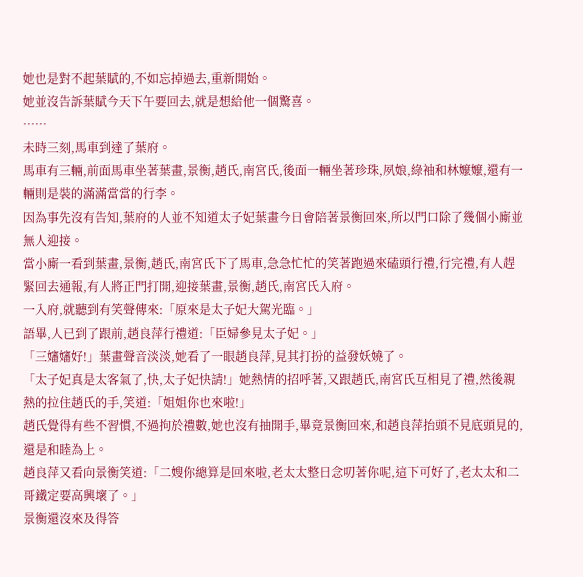她也是對不起葉賦的,不如忘掉過去,重新開始。
她並沒告訴葉賦今天下午要回去,就是想給他一個驚喜。
……
未時三刻,馬車到達了葉府。
馬車有三輛,前面馬車坐著葉畫,景衡,趙氏,南宮氏,後面一輛坐著珍珠,夙娘,綠袖和林嬤嬤,還有一輛則是裝的滿滿當當的行李。
因為事先沒有告知,葉府的人並不知道太子妃葉畫今日會陪著景衡回來,所以門口除了幾個小廝並無人迎接。
當小廝一看到葉畫,景衡,趙氏,南宮氏下了馬車,急急忙忙的笑著跑過來磕頭行禮,行完禮,有人趕緊回去通報,有人將正門打開,迎接葉畫,景衡,趙氏,南宮氏入府。
一入府,就聽到有笑聲傳來:「原來是太子妃大駕光臨。」
語畢,人已到了跟前,趙良萍行禮道:「臣婦參見太子妃。」
「三嬸嬸好!」葉畫聲音淡淡,她看了一眼趙良萍,見其打扮的益發妖嬈了。
「太子妃真是太客氣了,快,太子妃快請!」她熱情的招呼著,又跟趙氏,南宮氏互相見了禮,然後親熱的拉住趙氏的手,笑道:「姐姐你也來啦!」
趙氏覺得有些不習慣,不過拘於禮數,她也沒有抽開手,畢竟景衡回來,和趙良萍抬頭不見底頭見的,還是和睦為上。
趙良萍又看向景衡笑道:「二嫂你總算是回來啦,老太太整日念叨著你呢,這下可好了,老太太和二哥鐵定要高興壞了。」
景衡還沒來及得答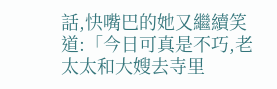話,快嘴巴的她又繼續笑道:「今日可真是不巧,老太太和大嫂去寺里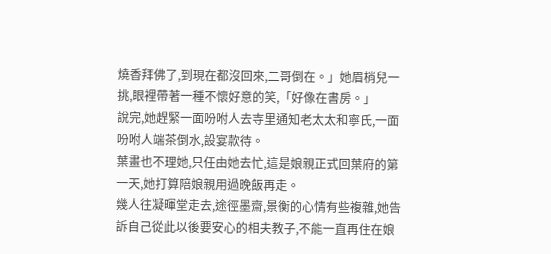燒香拜佛了,到現在都沒回來,二哥倒在。」她眉梢兒一挑,眼裡帶著一種不懷好意的笑,「好像在書房。」
說完,她趕緊一面吩咐人去寺里通知老太太和寧氏,一面吩咐人端茶倒水,設宴款待。
葉畫也不理她,只任由她去忙,這是娘親正式回葉府的第一天,她打算陪娘親用過晚飯再走。
幾人往凝暉堂走去,途徑墨齋,景衡的心情有些複雜,她告訴自己從此以後要安心的相夫教子,不能一直再住在娘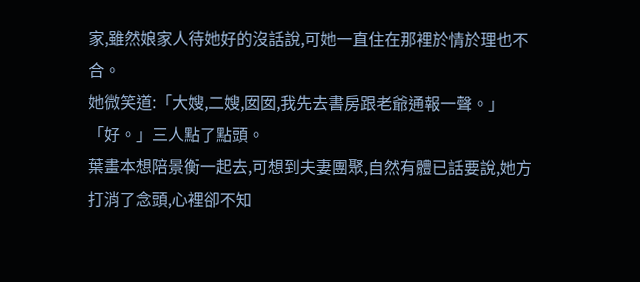家,雖然娘家人待她好的沒話說,可她一直住在那裡於情於理也不合。
她微笑道:「大嫂,二嫂,囡囡,我先去書房跟老爺通報一聲。」
「好。」三人點了點頭。
葉畫本想陪景衡一起去,可想到夫妻團聚,自然有體已話要說,她方打消了念頭,心裡卻不知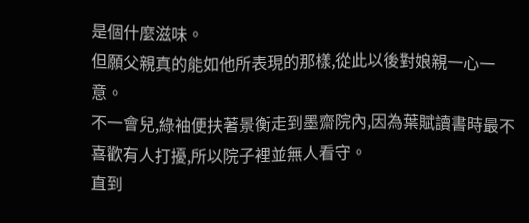是個什麼滋味。
但願父親真的能如他所表現的那樣,從此以後對娘親一心一意。
不一會兒,綠袖便扶著景衡走到墨齋院內,因為葉賦讀書時最不喜歡有人打擾,所以院子裡並無人看守。
直到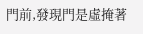門前,發現門是虛掩著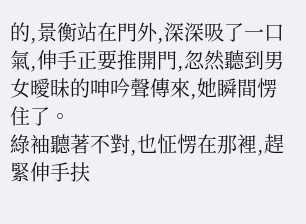的,景衡站在門外,深深吸了一口氣,伸手正要推開門,忽然聽到男女曖昧的呻吟聲傳來,她瞬間愣住了。
綠袖聽著不對,也怔愣在那裡,趕緊伸手扶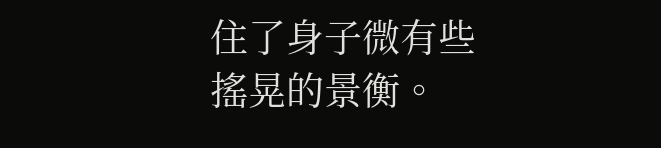住了身子微有些搖晃的景衡。